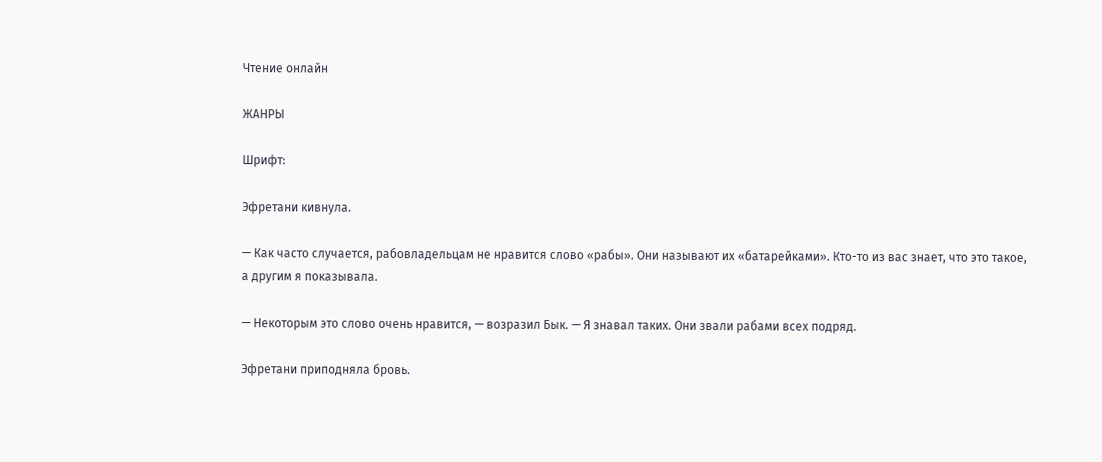Чтение онлайн

ЖАНРЫ

Шрифт:

Эфретани кивнула.

— Как часто случается, рабовладельцам не нравится слово «рабы». Они называют их «батарейками». Кто-то из вас знает, что это такое, а другим я показывала.

— Некоторым это слово очень нравится, — возразил Бык. — Я знавал таких. Они звали рабами всех подряд.

Эфретани приподняла бровь.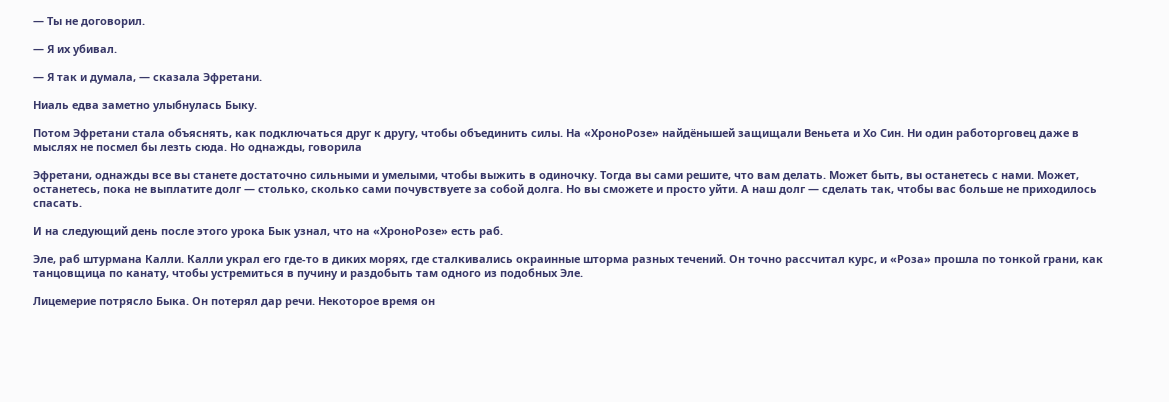— Ты не договорил.

— Я их убивал.

— Я так и думала, — сказала Эфретани.

Ниаль едва заметно улыбнулась Быку.

Потом Эфретани стала объяснять, как подключаться друг к другу, чтобы объединить силы. На «ХроноРозе» найдёнышей защищали Веньета и Хо Син. Ни один работорговец даже в мыслях не посмел бы лезть сюда. Но однажды, говорила

Эфретани, однажды все вы станете достаточно сильными и умелыми, чтобы выжить в одиночку. Тогда вы сами решите, что вам делать. Может быть, вы останетесь с нами. Может, останетесь, пока не выплатите долг — столько, сколько сами почувствуете за собой долга. Но вы сможете и просто уйти. А наш долг — сделать так, чтобы вас больше не приходилось спасать.

И на следующий день после этого урока Бык узнал, что на «ХроноРозе» есть раб.

Эле, раб штурмана Калли. Калли украл его где-то в диких морях, где сталкивались окраинные шторма разных течений. Он точно рассчитал курс, и «Роза» прошла по тонкой грани, как танцовщица по канату, чтобы устремиться в пучину и раздобыть там одного из подобных Эле.

Лицемерие потрясло Быка. Он потерял дар речи. Некоторое время он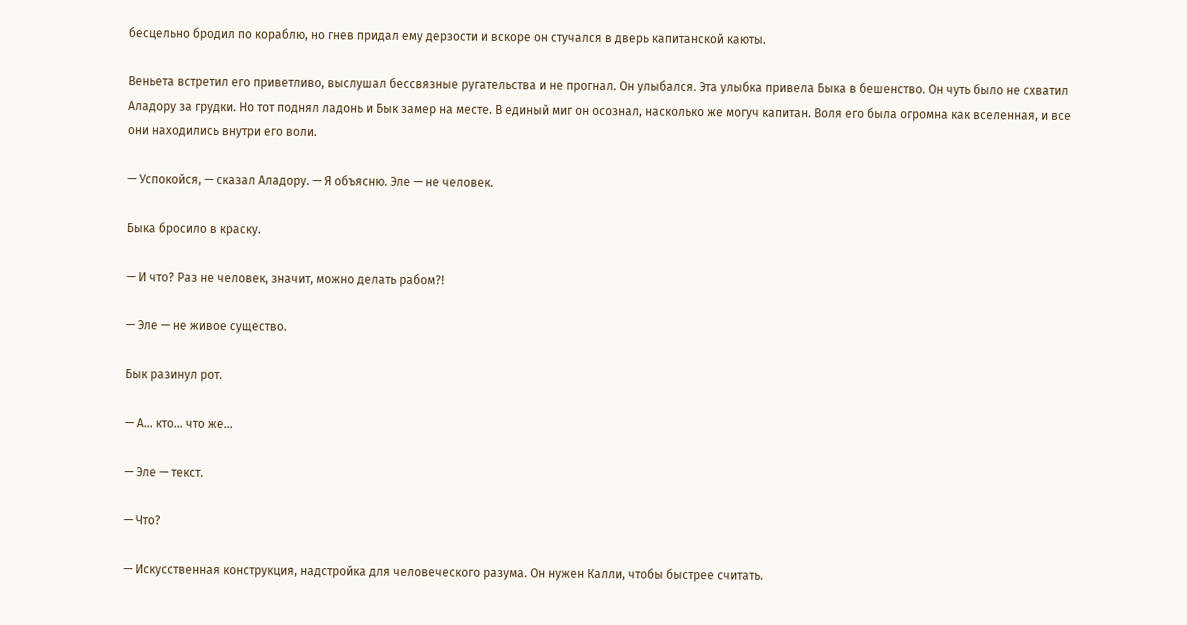бесцельно бродил по кораблю, но гнев придал ему дерзости и вскоре он стучался в дверь капитанской каюты.

Веньета встретил его приветливо, выслушал бессвязные ругательства и не прогнал. Он улыбался. Эта улыбка привела Быка в бешенство. Он чуть было не схватил Аладору за грудки. Но тот поднял ладонь и Бык замер на месте. В единый миг он осознал, насколько же могуч капитан. Воля его была огромна как вселенная, и все они находились внутри его воли.

— Успокойся, — сказал Аладору. — Я объясню. Эле — не человек.

Быка бросило в краску.

— И что? Раз не человек, значит, можно делать рабом?!

— Эле — не живое существо.

Бык разинул рот.

— А… кто… что же…

— Эле — текст.

— Что?

— Искусственная конструкция, надстройка для человеческого разума. Он нужен Калли, чтобы быстрее считать.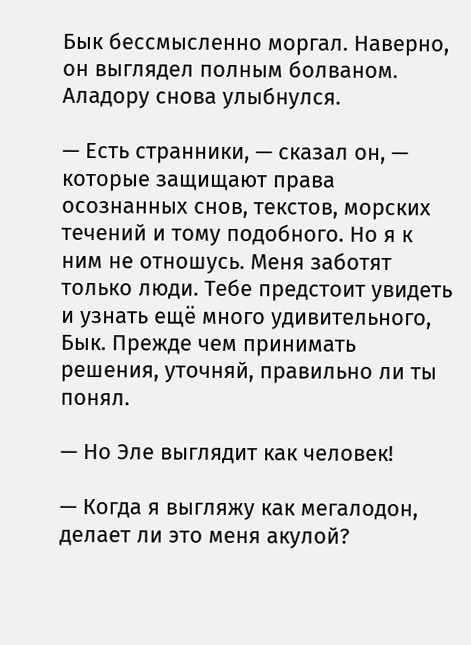Бык бессмысленно моргал. Наверно, он выглядел полным болваном. Аладору снова улыбнулся.

— Есть странники, — сказал он, — которые защищают права осознанных снов, текстов, морских течений и тому подобного. Но я к ним не отношусь. Меня заботят только люди. Тебе предстоит увидеть и узнать ещё много удивительного, Бык. Прежде чем принимать решения, уточняй, правильно ли ты понял.

— Но Эле выглядит как человек!

— Когда я выгляжу как мегалодон, делает ли это меня акулой?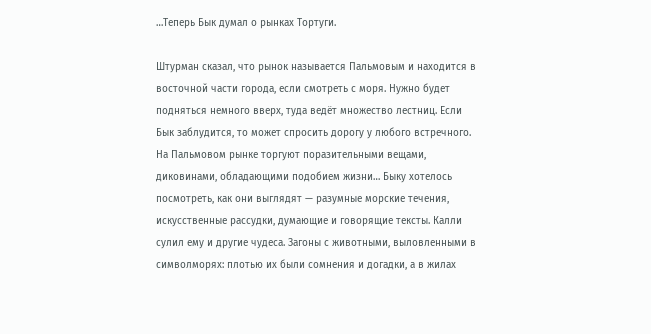…Теперь Бык думал о рынках Тортуги.

Штурман сказал, что рынок называется Пальмовым и находится в восточной части города, если смотреть с моря. Нужно будет подняться немного вверх, туда ведёт множество лестниц. Если Бык заблудится, то может спросить дорогу у любого встречного. На Пальмовом рынке торгуют поразительными вещами, диковинами, обладающими подобием жизни… Быку хотелось посмотреть, как они выглядят — разумные морские течения, искусственные рассудки, думающие и говорящие тексты. Калли сулил ему и другие чудеса. Загоны с животными, выловленными в символморях: плотью их были сомнения и догадки, а в жилах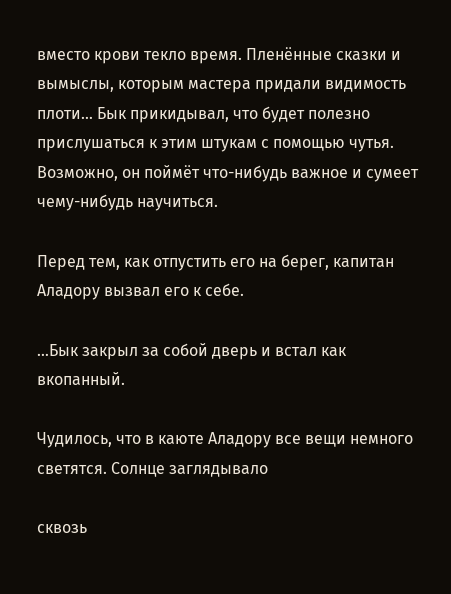вместо крови текло время. Пленённые сказки и вымыслы, которым мастера придали видимость плоти… Бык прикидывал, что будет полезно прислушаться к этим штукам с помощью чутья. Возможно, он поймёт что-нибудь важное и сумеет чему-нибудь научиться.

Перед тем, как отпустить его на берег, капитан Аладору вызвал его к себе.

…Бык закрыл за собой дверь и встал как вкопанный.

Чудилось, что в каюте Аладору все вещи немного светятся. Солнце заглядывало

сквозь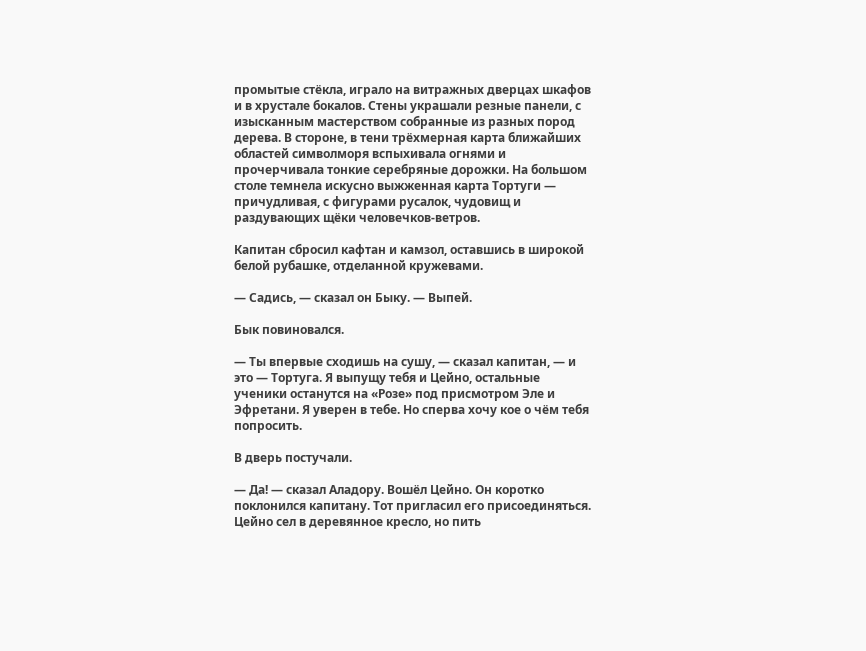промытые стёкла, играло на витражных дверцах шкафов и в хрустале бокалов. Стены украшали резные панели, с изысканным мастерством собранные из разных пород дерева. В стороне, в тени трёхмерная карта ближайших областей символморя вспыхивала огнями и прочерчивала тонкие серебряные дорожки. На большом столе темнела искусно выжженная карта Тортуги — причудливая, с фигурами русалок, чудовищ и раздувающих щёки человечков-ветров.

Капитан сбросил кафтан и камзол, оставшись в широкой белой рубашке, отделанной кружевами.

— Садись, — сказал он Быку. — Выпей.

Бык повиновался.

— Ты впервые сходишь на сушу, — сказал капитан, — и это — Тортуга. Я выпущу тебя и Цейно, остальные ученики останутся на «Розе» под присмотром Эле и Эфретани. Я уверен в тебе. Но сперва хочу кое о чём тебя попросить.

В дверь постучали.

— Да! — сказал Аладору. Вошёл Цейно. Он коротко поклонился капитану. Тот пригласил его присоединяться. Цейно сел в деревянное кресло, но пить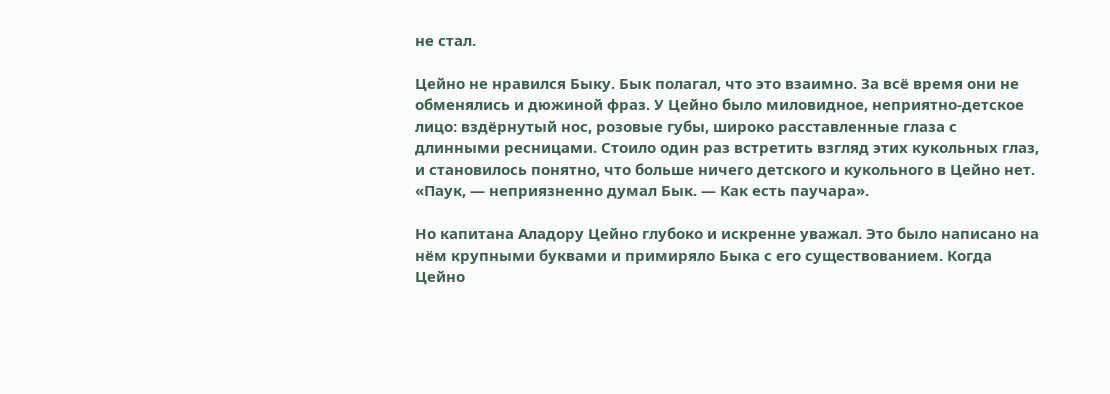не стал.

Цейно не нравился Быку. Бык полагал, что это взаимно. За всё время они не обменялись и дюжиной фраз. У Цейно было миловидное, неприятно-детское лицо: вздёрнутый нос, розовые губы, широко расставленные глаза с длинными ресницами. Стоило один раз встретить взгляд этих кукольных глаз, и становилось понятно, что больше ничего детского и кукольного в Цейно нет. «Паук, — неприязненно думал Бык. — Как есть паучара».

Но капитана Аладору Цейно глубоко и искренне уважал. Это было написано на нём крупными буквами и примиряло Быка с его существованием. Когда Цейно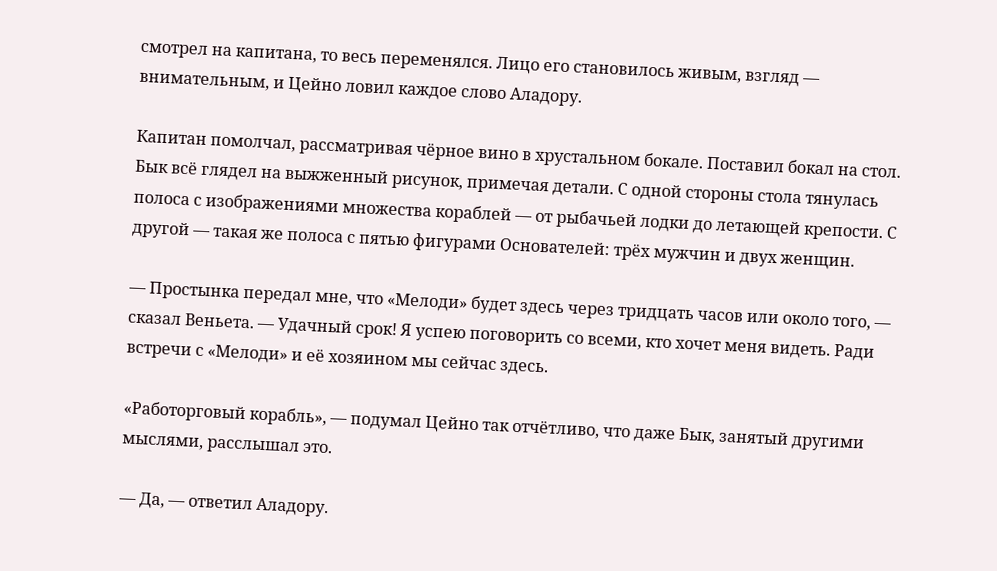смотрел на капитана, то весь переменялся. Лицо его становилось живым, взгляд — внимательным, и Цейно ловил каждое слово Аладору.

Капитан помолчал, рассматривая чёрное вино в хрустальном бокале. Поставил бокал на стол. Бык всё глядел на выжженный рисунок, примечая детали. С одной стороны стола тянулась полоса с изображениями множества кораблей — от рыбачьей лодки до летающей крепости. С другой — такая же полоса с пятью фигурами Основателей: трёх мужчин и двух женщин.

— Простынка передал мне, что «Мелоди» будет здесь через тридцать часов или около того, — сказал Веньета. — Удачный срок! Я успею поговорить со всеми, кто хочет меня видеть. Ради встречи с «Мелоди» и её хозяином мы сейчас здесь.

«Работорговый корабль», — подумал Цейно так отчётливо, что даже Бык, занятый другими мыслями, расслышал это.

— Да, — ответил Аладору.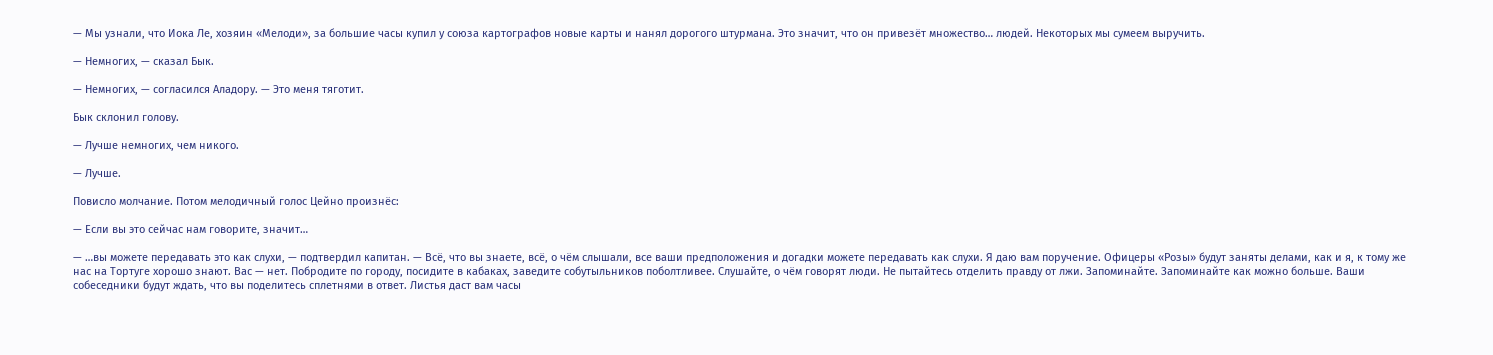— Мы узнали, что Иока Ле, хозяин «Мелоди», за большие часы купил у союза картографов новые карты и нанял дорогого штурмана. Это значит, что он привезёт множество… людей. Некоторых мы сумеем выручить.

— Немногих, — сказал Бык.

— Немногих, — согласился Аладору. — Это меня тяготит.

Бык склонил голову.

— Лучше немногих, чем никого.

— Лучше.

Повисло молчание. Потом мелодичный голос Цейно произнёс:

— Если вы это сейчас нам говорите, значит…

— …вы можете передавать это как слухи, — подтвердил капитан. — Всё, что вы знаете, всё, о чём слышали, все ваши предположения и догадки можете передавать как слухи. Я даю вам поручение. Офицеры «Розы» будут заняты делами, как и я, к тому же нас на Тортуге хорошо знают. Вас — нет. Побродите по городу, посидите в кабаках, заведите собутыльников поболтливее. Слушайте, о чём говорят люди. Не пытайтесь отделить правду от лжи. Запоминайте. Запоминайте как можно больше. Ваши собеседники будут ждать, что вы поделитесь сплетнями в ответ. Листья даст вам часы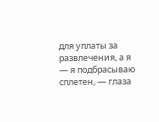для уплаты за развлечения, а я — я подбрасываю сплетен, — глаза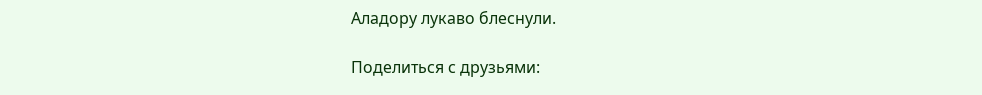Аладору лукаво блеснули.

Поделиться с друзьями: